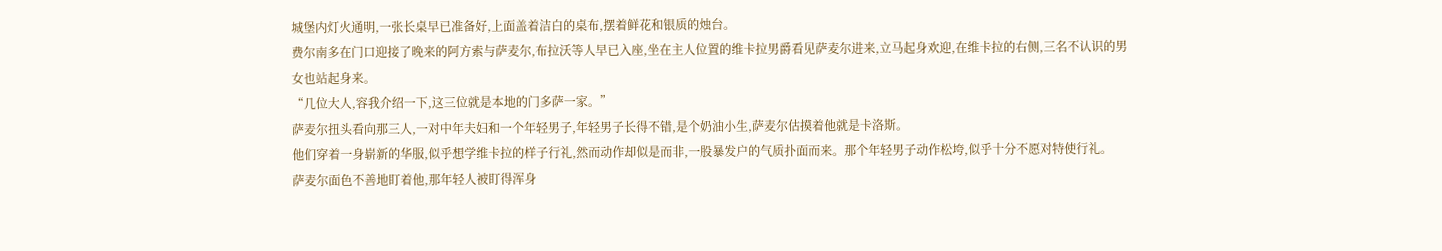城堡内灯火通明,一张长桌早已准备好,上面盖着洁白的桌布,摆着鲜花和银质的烛台。
费尔南多在门口迎接了晚来的阿方索与萨麦尔,布拉沃等人早已入座,坐在主人位置的维卡拉男爵看见萨麦尔进来,立马起身欢迎,在维卡拉的右侧,三名不认识的男女也站起身来。
“几位大人,容我介绍一下,这三位就是本地的门多萨一家。”
萨麦尔扭头看向那三人,一对中年夫妇和一个年轻男子,年轻男子长得不错,是个奶油小生,萨麦尔估摸着他就是卡洛斯。
他们穿着一身崭新的华服,似乎想学维卡拉的样子行礼,然而动作却似是而非,一股暴发户的气质扑面而来。那个年轻男子动作松垮,似乎十分不愿对特使行礼。
萨麦尔面色不善地盯着他,那年轻人被盯得浑身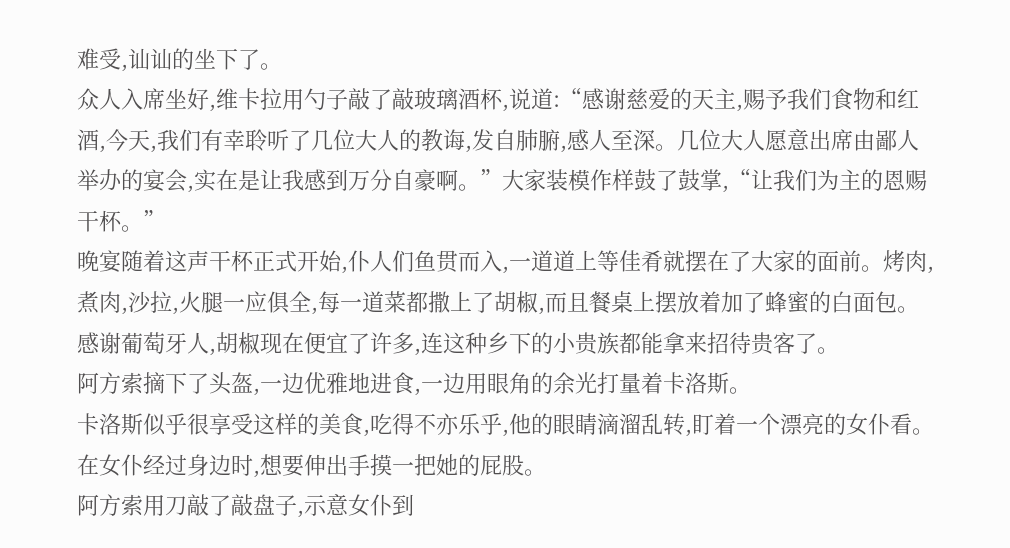难受,讪讪的坐下了。
众人入席坐好,维卡拉用勺子敲了敲玻璃酒杯,说道:“感谢慈爱的天主,赐予我们食物和红酒,今天,我们有幸聆听了几位大人的教诲,发自肺腑,感人至深。几位大人愿意出席由鄙人举办的宴会,实在是让我感到万分自豪啊。”大家装模作样鼓了鼓掌,“让我们为主的恩赐干杯。”
晚宴随着这声干杯正式开始,仆人们鱼贯而入,一道道上等佳肴就摆在了大家的面前。烤肉,煮肉,沙拉,火腿一应俱全,每一道菜都撒上了胡椒,而且餐桌上摆放着加了蜂蜜的白面包。感谢葡萄牙人,胡椒现在便宜了许多,连这种乡下的小贵族都能拿来招待贵客了。
阿方索摘下了头盔,一边优雅地进食,一边用眼角的余光打量着卡洛斯。
卡洛斯似乎很享受这样的美食,吃得不亦乐乎,他的眼睛滴溜乱转,盯着一个漂亮的女仆看。在女仆经过身边时,想要伸出手摸一把她的屁股。
阿方索用刀敲了敲盘子,示意女仆到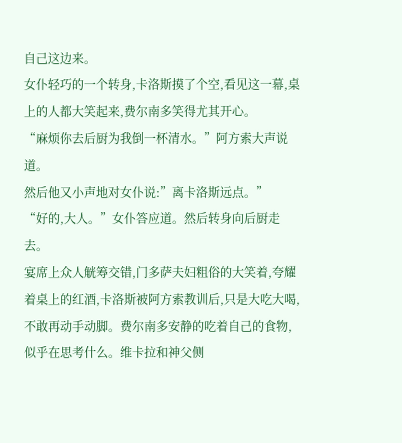自己这边来。
女仆轻巧的一个转身,卡洛斯摸了个空,看见这一幕,桌上的人都大笑起来,费尔南多笑得尤其开心。
“麻烦你去后厨为我倒一杯清水。”阿方索大声说道。
然后他又小声地对女仆说:”离卡洛斯远点。”
“好的,大人。”女仆答应道。然后转身向后厨走去。
宴席上众人觥筹交错,门多萨夫妇粗俗的大笑着,夸耀着桌上的红酒,卡洛斯被阿方索教训后,只是大吃大喝,不敢再动手动脚。费尔南多安静的吃着自己的食物,似乎在思考什么。维卡拉和神父侧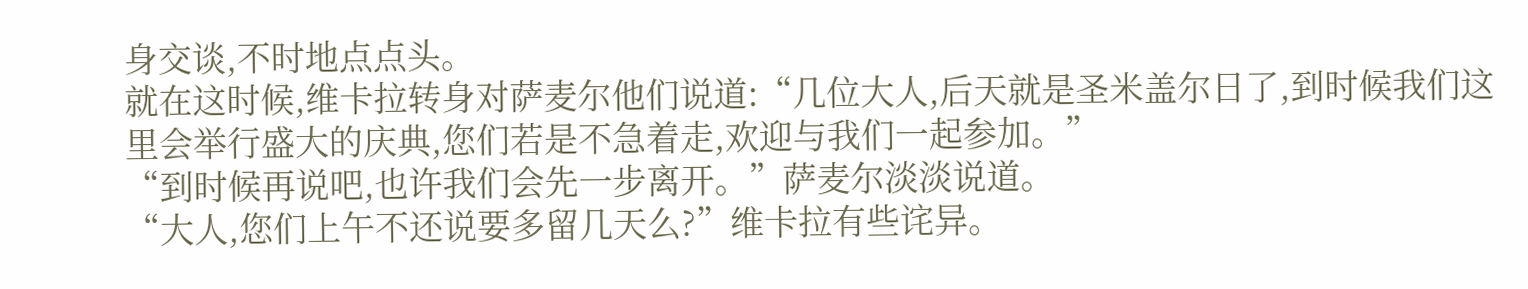身交谈,不时地点点头。
就在这时候,维卡拉转身对萨麦尔他们说道:“几位大人,后天就是圣米盖尔日了,到时候我们这里会举行盛大的庆典,您们若是不急着走,欢迎与我们一起参加。”
“到时候再说吧,也许我们会先一步离开。”萨麦尔淡淡说道。
“大人,您们上午不还说要多留几天么?”维卡拉有些诧异。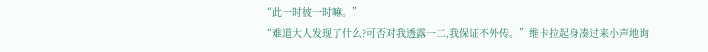“此一时彼一时嘛。”
“难道大人发现了什么?可否对我透露一二,我保证不外传。”维卡拉起身凑过来小声地询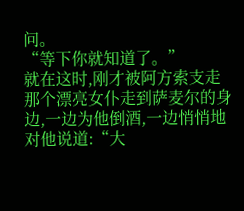问。
“等下你就知道了。”
就在这时,刚才被阿方索支走那个漂亮女仆走到萨麦尔的身边,一边为他倒酒,一边悄悄地对他说道:“大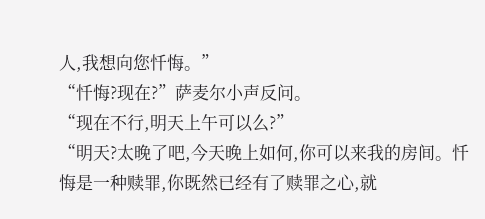人,我想向您忏悔。”
“忏悔?现在?”萨麦尔小声反问。
“现在不行,明天上午可以么?”
“明天?太晚了吧,今天晚上如何,你可以来我的房间。忏悔是一种赎罪,你既然已经有了赎罪之心,就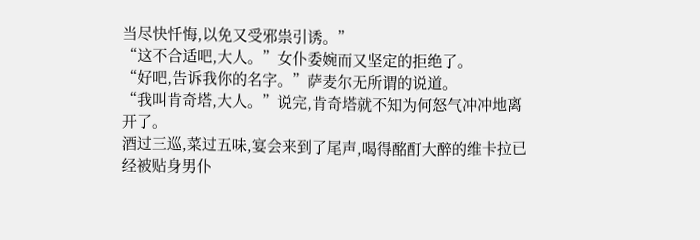当尽快忏悔,以免又受邪祟引诱。”
“这不合适吧,大人。”女仆委婉而又坚定的拒绝了。
“好吧,告诉我你的名字。”萨麦尔无所谓的说道。
“我叫肯奇塔,大人。”说完,肯奇塔就不知为何怒气冲冲地离开了。
酒过三巡,菜过五味,宴会来到了尾声,喝得酩酊大醉的维卡拉已经被贴身男仆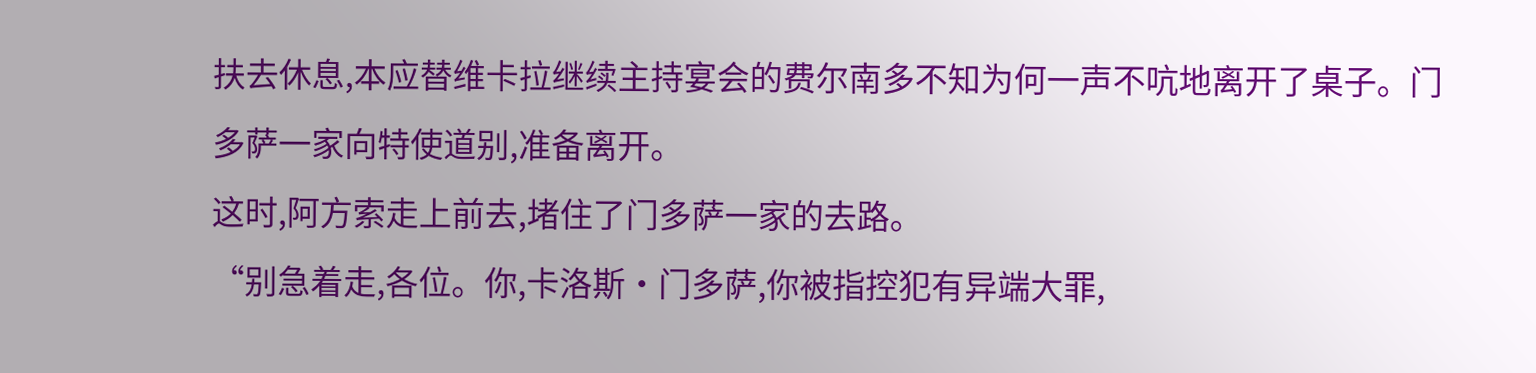扶去休息,本应替维卡拉继续主持宴会的费尔南多不知为何一声不吭地离开了桌子。门多萨一家向特使道别,准备离开。
这时,阿方索走上前去,堵住了门多萨一家的去路。
“别急着走,各位。你,卡洛斯·门多萨,你被指控犯有异端大罪,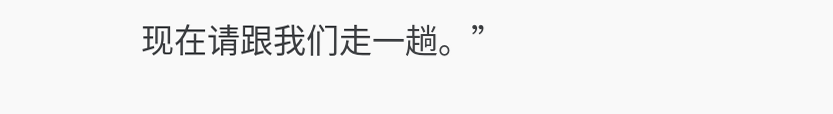现在请跟我们走一趟。”